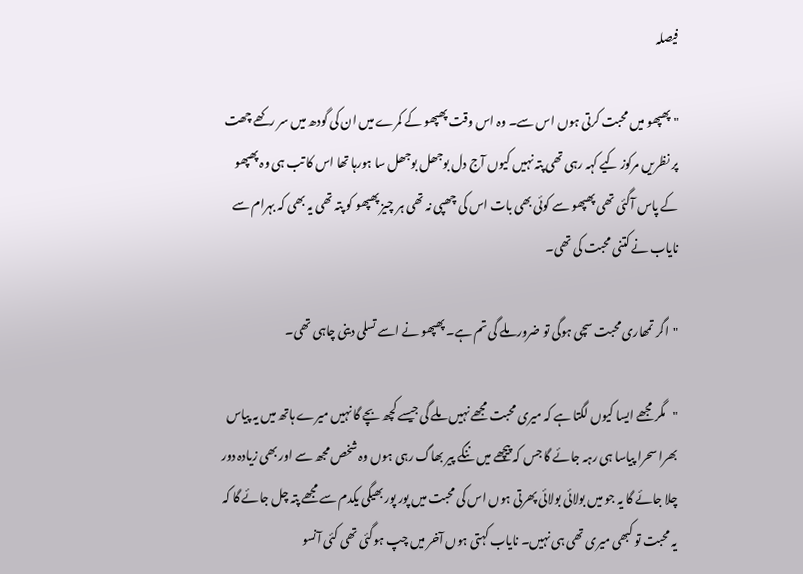فیصلہ

"پھپھو میں محبت کرتی ہوں اس سے۔ وہ اس وقت پھپھو کے کمرے میں ان کی گودھ میں سر رکھے چھت پر نظریں مرکوز کیے کہہ رہی تھی پتہ نہیں کیوں آج دل بوجھل بوجھل سا ہورہا تھا اس کا تب ہی وہ پھپھو کے پاس آگئی تھی پھپھو سے کوئی بھی بات اس کی چھپی نہ تھی ہر چیز پھپھو کو پتہ تھی یہ بھی کہ بہرام سے نایاب نے کتنی محبت کی تھی۔

"اگر تمھاری محبت سچی ہوگی تو ضرور ملے گی تم ہے۔ پھپھو نے اسے تسلی دینی چاہی تھی۔

"مگر مجھے ایسا کیوں لگتا ہے کہ میری محبت مجھے نہیں ملے گی جیسے کچھ بچے گا نہیں میرے ہاتھ میں یہ پیاس بھرا سحرا پیاسا ہی رہہ جائے گا جس کہ پیچھے میں ننگے پیر بھاگ رہی ہوں وہ شخص مجھ سے اور بھی زیادہ دور چلا جائے گا یہ جو میں بولائی بولائی پھرتی ہوں اس کی محبت میں پور پور بھیگی یکدم سے مجھے پتہ چل جائے گا کہ یہ محبت تو کبھی میری تھی ہی نہیں۔ نایاب کہتی ہوں آخر میں چپ ہوگئی تھی کئی آنسو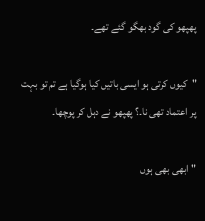پھپھو کی گود بھگو گئے تھے۔

"کیوں کرتی ہو ایسی باتیں کیا ہوگیا ہے تم تو بہت پر اعتماد تھی نا۔؟ پھپھو نے دہل کر پوچھا۔

"ابھی بھی ہوں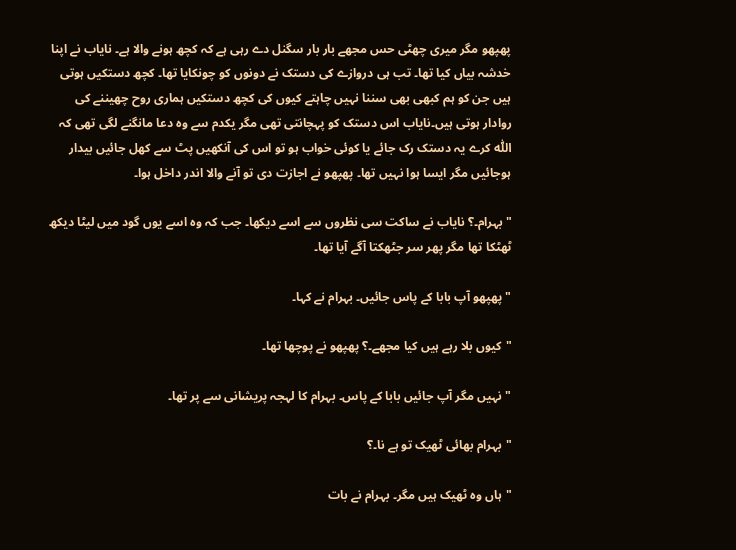پھپھو مگر میری چھٹی حس مجھے بار بار سگنل دے رہی ہے کہ کچھ ہونے والا ہے۔ نایاب نے اپنا خدشہ بیاں کیا تھا۔ تب ہی دروازے کی دستک نے دونوں کو چونکایا تھا۔ کچھ دستکیں ہوتی ہیں جن کو ہم کبھی بھی سننا نہیں چاہتے کیوں کی کچھ دستکیں ہماری روح چھیننے کی روادار ہوتی ہیں۔نایاب اس دستک کو پہچانتی تھی مگر یکدم سے وہ دعا مانگنے لگی تھی کہ اللّٰہ کرے یہ دستک رک جائے یا کوئی خواب ہو تو اس کی آنکھیں پٹ سے کھل جائیں بیدار ہوجائیں مگر ایسا ہوا نہیں تھا۔ پھپھو نے اجازت دی تو آنے والا اندر داخل ہوا۔

"بہرام۔؟ نایاب نے ساکت سی نظروں سے اسے دیکھا۔ جب کہ وہ اسے یوں گود میں لیٹا دیکھ ٹھٹکا تھا مگر پھر سر جٹھکتا آگے آیا تھا۔

"پھپھو آپ بابا کے پاس جائیں۔ بہرام نے کہا۔

"کیوں بلا رہے ہیں کیا مجھے۔؟ پھپھو نے پوچھا تھا۔

"نہیں مگر آپ جائیں بابا کے پاس۔ بہرام کا لہجہ پریشانی سے پر تھا۔

"بہرام بھائی ٹھیک تو ہے نا۔؟

"ہاں وہ ٹھیک ہیں مگر۔ بہرام نے بات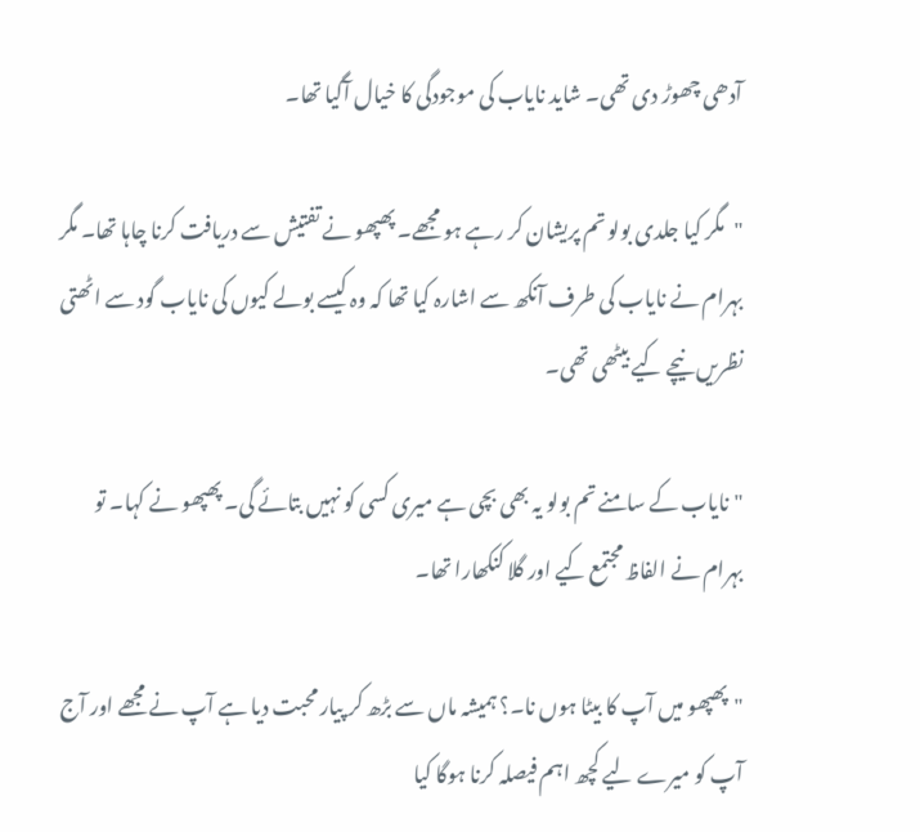آدھی چھوڑ دی تھی۔ شاید نایاب کی موجودگی کا خیال آگیا تھا۔

"مگر کیا جلدی بولو تم پریشان کر رہے ہو مجھے۔ پھپھو نے تفتیش سے دریافت کرنا چاہا تھا۔ مگر بہرام نے نایاب کی طرف آنکھ سے اشارہ کیا تھا کہ وہ کیسے بولے کیوں کی نایاب گود سے اٹھتی نظریں نیچے کیے بیٹھی تھی۔

"نایاب کے سامنے تم بولو یہ بھی بچی ہے میری کسی کو نہیں بتائے گی۔ پھپھو نے کہا۔ تو بہرام نے الفاظ مجتمع کیے اور گلا کنکھارا تھا۔

"پھپھو میں آپ کا بیٹا ہوں نا۔؟ ہمیشہ ماں سے بڑھ کر پیار محبت دیا ہے آپ نے مجھے اور آج آپ کو میرے لیے کچھ اہم فیصلہ کرنا ہوگا کیا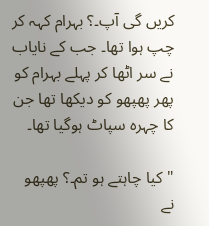کریں گی آپ۔؟ بہرام کہہ کر چپ ہوا تھا۔ جب کے نایاب نے سر اٹھا کر پہلے بہرام کو پھر پھپھو کو دیکھا تھا جن کا چہرہ سپاٹ ہوگیا تھا۔

"کیا چاہتے ہو تم۔؟ پھپھو نے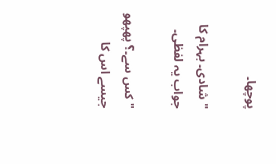پوچھا۔

"شادی۔ بہرام کا جواب یہ لفظی۔

"کس سے۔؟ پھپھو جیسے اس کا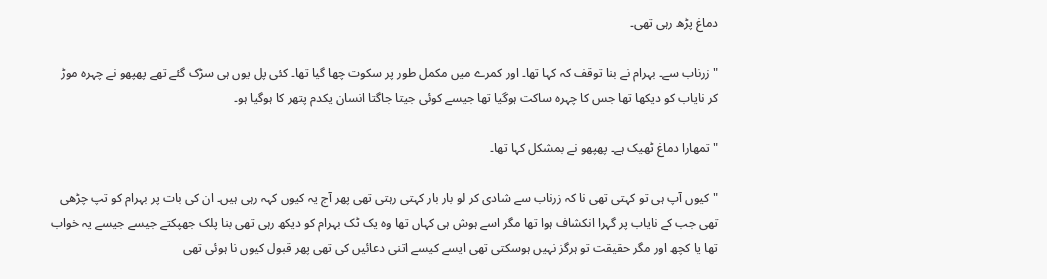دماغ پڑھ رہی تھی۔

"زرناب سے۔ بہرام نے بنا توقف کہ کہا تھا۔ اور کمرے میں مکمل طور پر سکوت چھا گیا تھا۔ کئی پل یوں ہی سڑک گئے تھے پھپھو نے چہرہ موڑ کر نایاب کو دیکھا تھا جس کا چہرہ ساکت ہوگیا تھا جیسے کوئی جیتا جاگتا انسان یکدم پتھر کا ہوگیا ہو۔

"تمھارا دماغ ٹھیک ہے۔ پھپھو نے بمشکل کہا تھا۔

"کیوں آپ ہی تو کہتی تھی نا کہ زرناب سے شادی کر لو بار بار کہتی رہتی تھی پھر آج یہ کیوں کہہ رہی ہیں۔ ان کی بات پر بہرام کو تپ چڑھی تھی جب کے نایاب پر گہرا انکشاف ہوا تھا مگر اسے ہوش ہی کہاں تھا وہ یک ٹک بہرام کو دیکھ رہی تھی بنا پلک جھپکتے جیسے جیسے یہ خواب تھا یا کچھ اور مگر حقیقت تو ہرگز نہیں ہوسکتی تھی ایسے کیسے اتنی دعائیں کی تھی پھر قبول کیوں نا ہوئی تھی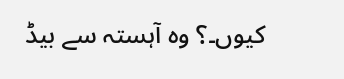کیوں۔؟ وہ آہستہ سے بیڈ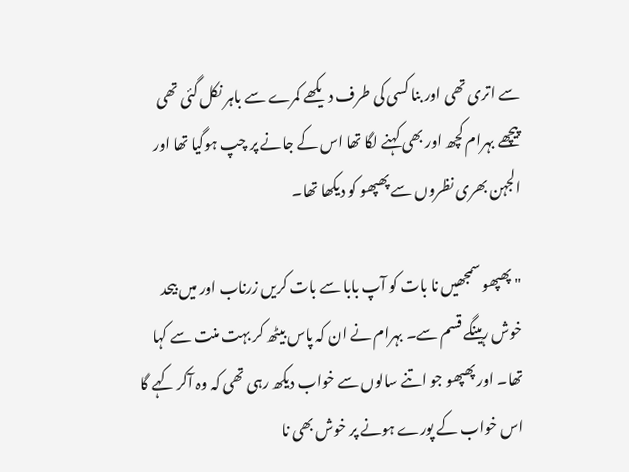سے اتری تھی اور بنا کسی کی طرف دیکھے کمرے سے باہر نکل گئی تھی پیچھے بہرام کچھ اور بھی کہنے لگا تھا اس کے جانے پر چپ ہوگیا تھا اور الجہن بھری نظروں سے پھپھو کو دیکھا تھا۔

"پھپھو سمجھیں نا بات کو آپ بابا سے بات کریں زرناب اور میں بیحد خوش رہینگے قسم سے۔ بہرام نے ان کہ پاس بیٹھ کر بہت منت سے کہا تھا۔ اور پھپھو جو اتنے سالوں سے خواب دیکھ رہی تھی کہ وہ آکر کہے گا اس خواب کے پورے ہونے پر خوش بھی نا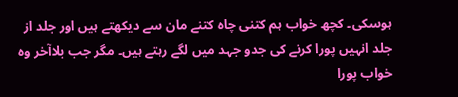ہوسکی۔ کچھ خواب ہم کتنی چاہ کتنے مان سے دیکھتے ہیں اور جلد از جلد انہیں پورا کرنے کی جدو جہد میں لگے رہتے ہیں۔ مگر جب بلاآخر وہ خواب پورا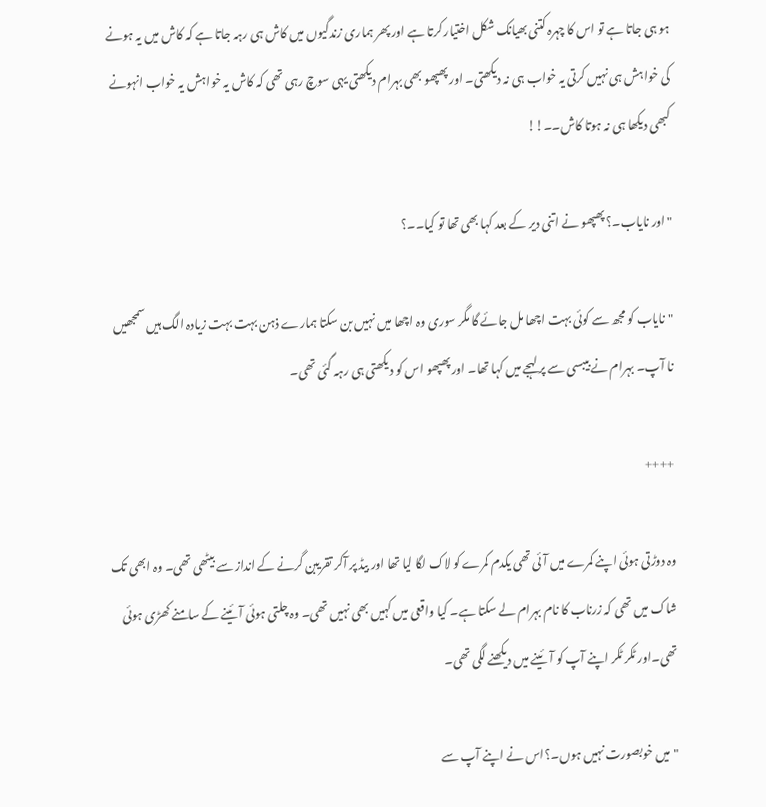ہو ہی جاتا ہے تو اس کا چہرہ کتنی بھیانک شکل اختیار کرتا ہے اور پھر ہماری زندگیوں میں کاش ہی رہہ جاتا ہے کہ کاش میں یہ ہونے کی خواہش ہی نہیں کرتی یہ خواب ہی نہ دیکھتی۔ اور پھپھو بھی بہرام دیکھتی یہی سوچ رہی تھی کہ کاش یہ خواہش یہ خواب انہونے کبھی دیکھا ہی نہ ہوتا کاش۔۔!!

"اور نایاب۔؟ پھپھو نے اتنی دیر کے بعد کہا بھی تھا تو کیا۔۔؟

"نایاب کو مجھ سے کوئی بہت اچھا مل جائے گا مگر سوری وہ اچھا میں نہیں بن سکتا ہمارے ذہن بہت بہت زیادہ الگ ہیں سمجھیں نا آپ۔ بہرام نے بیبسی سے پر لہجے میں کہا تھا۔ اور پھپھو اس کو دیکھتی ہی رہہ گئی تھی۔

++++

وہ دوڑتی ہوئی اپنے کمرے میں آئی تھی یکدم کمرے کو لاک لگا لیا تھا اور بیڈ پر آکر تقریبن گرنے کے انداز سے بیٹھی تھی۔ وہ ابھی تک شاک میں تھی کہ زرناب کا نام بہرام لے سکتا ہے۔ کیا واقعی میں کہیں بھی نہیں تھی۔ وہ چلتی ہوئی آئینے کے سامنے کھڑی ہوئی تھی۔اور ٹکر ٹکر اپنے آپ کو آئینے میں دیکھنے لگی تھی۔

"میں خوبصورت نہیں ہوں۔؟اس نے اپنے آپ سے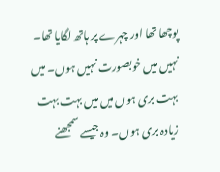پوچھا تھا اور چہرے پر ہاتھ لگایا تھا۔ نہیں میں خوبصورت نہیں ہوں۔ میں بہت بری ہوں میں میں بہت بہت زیادہ بری ہوں۔ وہ جیسے سمجھنے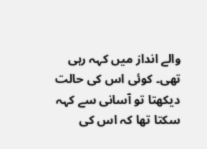والے انداز میں کہہ رہی تھی۔ کوئی اس کی حالت دیکھتا تو آسانی سے کہہ سکتا تھا کہ اس کی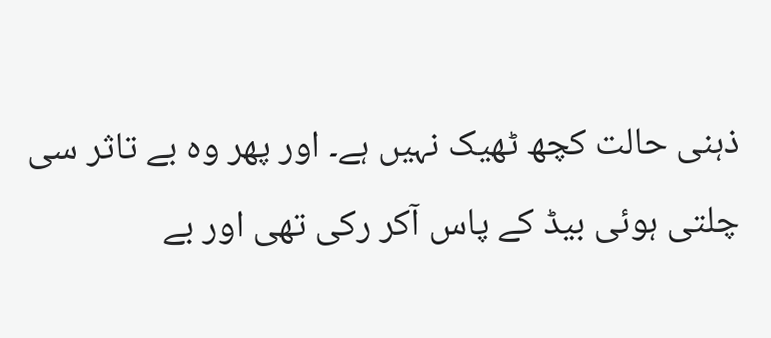ذہنی حالت کچھ ٹھیک نہیں ہے۔ اور پھر وہ بے تاثر سی چلتی ہوئی بیڈ کے پاس آکر رکی تھی اور بے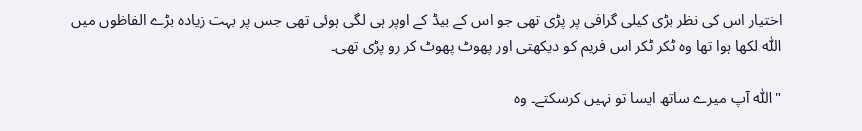اختیار اس کی نظر بڑی کیلی گرافی پر پڑی تھی جو اس کے بیڈ کے اوپر ہی لگی ہوئی تھی جس پر بہت زیادہ بڑے الفاظوں میں اللّٰہ لکھا ہوا تھا وہ ٹکر ٹکر اس فریم کو دیکھتی اور پھوٹ پھوٹ کر رو پڑی تھی۔

"اللّٰہ آپ میرے ساتھ ایسا تو نہیں کرسکتے۔ وہ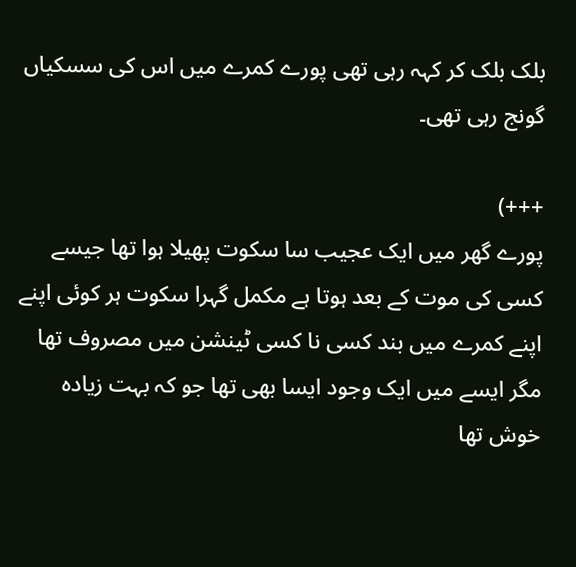بلک بلک کر کہہ رہی تھی پورے کمرے میں اس کی سسکیاں گونج رہی تھی۔

+++)
پورے گھر میں ایک عجیب سا سکوت پھیلا ہوا تھا جیسے کسی کی موت کے بعد ہوتا ہے مکمل گہرا سکوت ہر کوئی اپنے اپنے کمرے میں بند کسی نا کسی ٹینشن میں مصروف تھا مگر ایسے میں ایک وجود ایسا بھی تھا جو کہ بہت زیادہ خوش تھا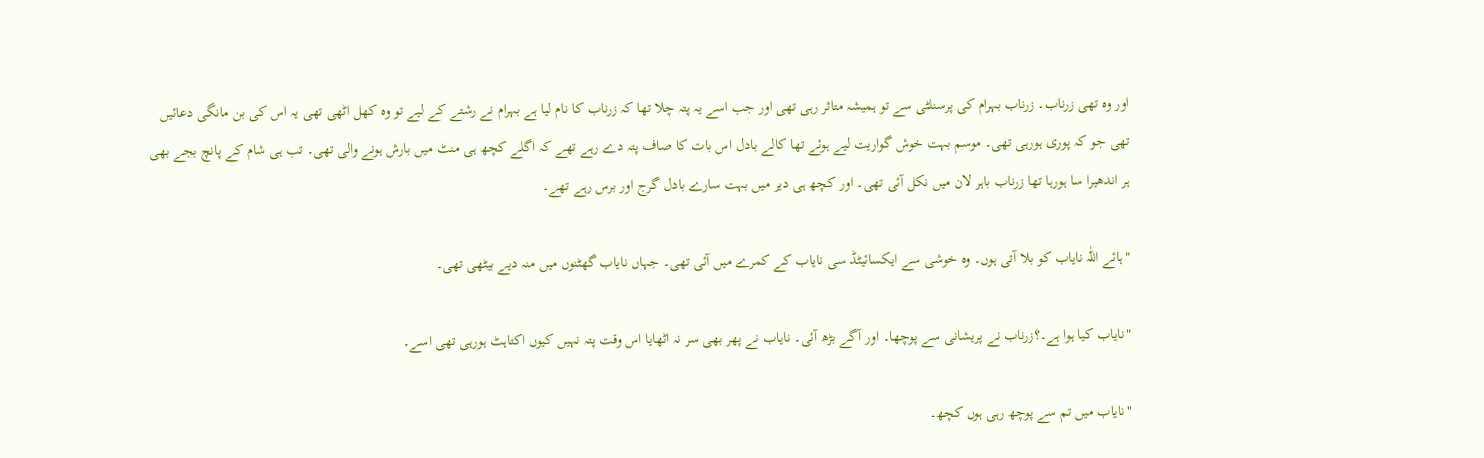اور وہ تھی زرناب۔ زرناب بہرام کی پرسنلٹی سے تو ہمیشہ متاثر رہی تھی اور جب اسے یہ پتہ چلا تھا کہ زرناب کا نام لیا ہے بہرام نے رشتے کے لیے تو وہ کھل اٹھی تھی یہ اس کی بن مانگی دعائیں تھی جو کہ پوری ہورہی تھی۔ موسم بہت خوش گواریت لیے ہوئے تھا کالے بادل اس بات کا صاف پتہ دے رہے تھے کہ اگلے کچھ ہی منٹ میں بارش ہونے والی تھی۔ تب ہی شام کے پانچ بجے بھی ہر اندھیرا سا ہورہا تھا زرناب باہر لان میں نکل آئی تھی۔ اور کچھ ہی دیر میں بہت سارے بادل گرج اور برس رہے تھے۔

"ہائے اللّٰہ نایاب کو بلا آتی ہوں۔ وہ خوشی سے ایکسائیٹڈ سی نایاب کے کمرے میں آئی تھی۔ جہاں نایاب گھٹنوں میں منہ دیے بیٹھی تھی۔

"نایاب کیا ہوا ہے۔؟زرناب نے پریشانی سے پوچھا۔ اور آگے بڑھ آئی۔ نایاب نے پھر بھی سر نہ اٹھایا اس وقت پتہ نہیں کیوں اکتاہٹ ہورہی تھی اسے۔

"نایاب میں تم سے پوچھ رہی ہوں کچھ۔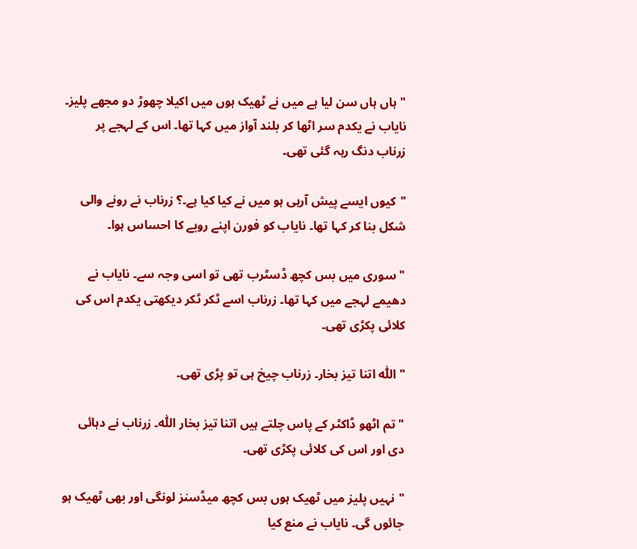"ہاں ہاں سن لیا ہے میں نے ٹھیک ہوں میں اکیلا چھوڑ دو مجھے پلیز۔ نایاب نے یکدم سر اٹھا کر بلند آواز میں کہا تھا۔ اس کے لہجے پر زرناب دنگ رہہ گئی تھی۔

"کیوں ایسے پیش آرہی ہو میں نے کیا کیا ہے۔؟ زرناب نے رونے والی شکل بنا کر کہا تھا۔ نایاب کو فورن اپنے رویے کا احساس ہوا۔

"سوری میں بس کچھ ڈسٹرب تھی تو اسی وجہ سے۔ نایاب نے دھیمے لہجے میں کہا تھا۔ زرناب اسے ٹکر ٹکر دیکھتی یکدم اس کی کلائی پکڑی تھی۔

"اللّٰہ اتنا تیز بخار۔ زرناب چیخ ہی تو پڑی تھی۔

"تم اٹھو ڈاکٹر کے پاس چلتے ہیں اتنا تیز بخار اللّٰہ۔ زرناب نے دہائی دی اور اس کی کلائی پکڑی تھی۔

"نہیں پلیز میں ٹھیک ہوں بس کچھ میڈسنز لونگی اور بھی ٹھیک ہو جائوں گی۔ نایاب نے منع کیا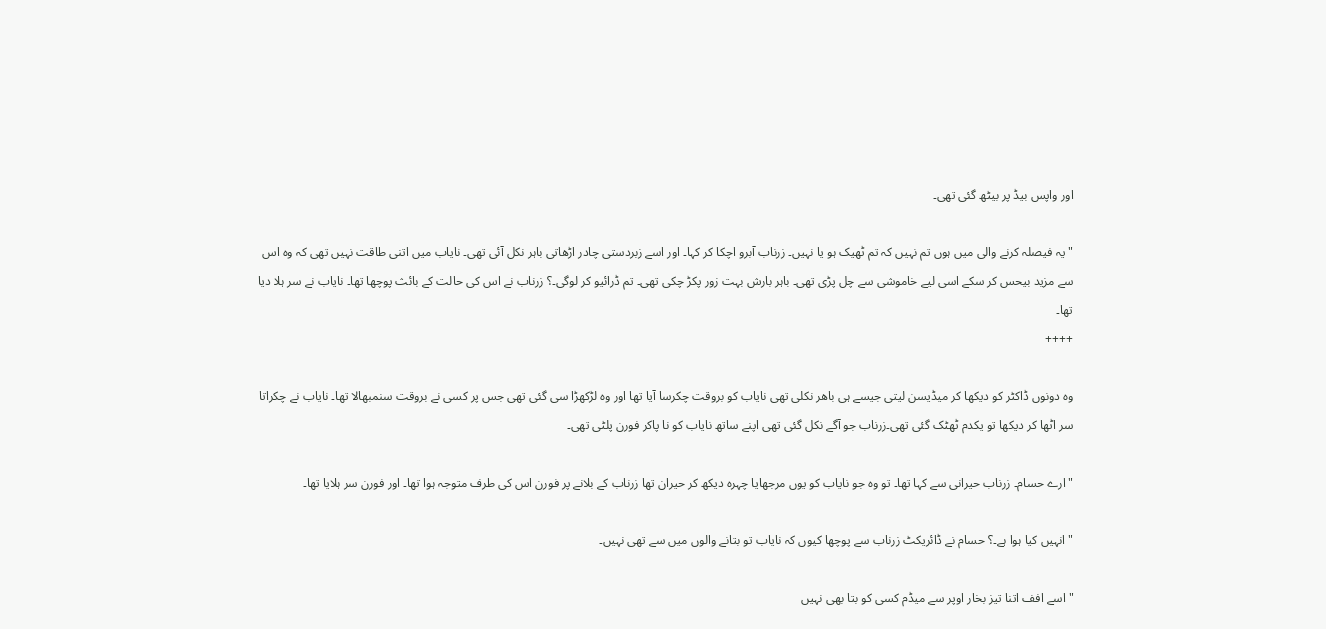اور واپس بیڈ پر بیٹھ گئی تھی۔

"یہ فیصلہ کرنے والی میں ہوں تم نہیں کہ تم ٹھیک ہو یا نہیں۔ زرناب آبرو اچکا کر کہا۔ اور اسے زبردستی چادر اڑھاتی باہر نکل آئی تھی۔ نایاب میں اتنی طاقت نہیں تھی کہ وہ اس سے مزید بیحس کر سکے اسی لیے خاموشی سے چل پڑی تھی۔ باہر بارش بہت زور پکڑ چکی تھی۔ تم ڈرائیو کر لوگی۔؟ زرناب نے اس کی حالت کے بائث پوچھا تھا۔ نایاب نے سر ہلا دیا تھا۔
++++

وہ دونوں ڈاکٹر کو دیکھا کر میڈیسن لیتی جیسے ہی باھر نکلی تھی نایاب کو بروقت چکرسا آیا تھا اور وہ لڑکھڑا سی گئی تھی جس پر کسی نے بروقت سنمبھالا تھا۔ نایاب نے چکراتا سر اٹھا کر دیکھا تو یکدم ٹھٹک گئی تھی۔زرناب جو آگے نکل گئی تھی اپنے ساتھ نایاب کو نا پاکر فورن پلٹی تھی۔

"ارے حسام۔ زرناب حیرانی سے کہا تھا۔ تو وہ جو نایاب کو یوں مرجھایا چہرہ دیکھ کر حیران تھا زرناب کے بلانے پر فورن اس کی طرف متوجہ ہوا تھا۔ اور فورن سر ہلایا تھا۔

"انہیں کیا ہوا ہے۔؟ حسام نے ڈائریکٹ زرناب سے پوچھا کیوں کہ نایاب تو بتانے والوں میں سے تھی نہیں۔

"اسے افف اتنا تیز بخار اوپر سے میڈم کسی کو بتا بھی نہیں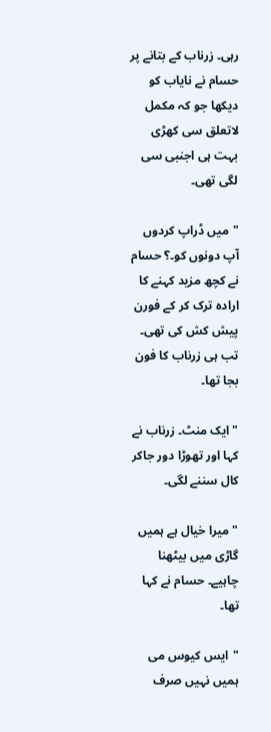رہی۔ زرناب کے بتانے پر حسام نے نایاب کو دیکھا جو کہ مکمل لاتعلق سی کھڑی بہت ہی اجنبی سی لگی تھی۔

"میں ڈراپ کردوں آپ دونوں کو۔؟ حسام نے کچھ مزید کہنے کا ارادہ ترک کر کے فورن پیش کش کی تھی۔ تب ہی زرناب کا فون بجا تھا۔

"ایک منٹ۔ زرناب نے کہا اور تھوڑا دور جاکر کال سننے لگی۔

"میرا خیال ہے ہمیں گاڑی میں بیٹھنا چاہیے۔ حسام نے کہا تھا۔

"ایس کیوس می ہمیں نہیں صرف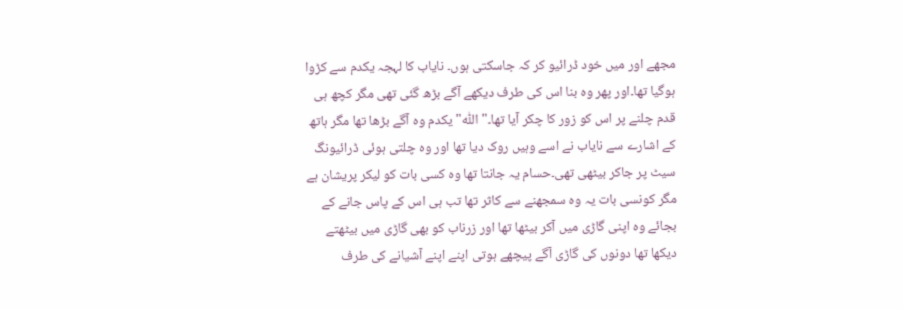مجھے اور میں خود ڈرائیو کر کہ جاسکتی ہوں۔ نایاب کا لہجہ یکدم سے کڑوا ہوگیا تھا۔اور پھر وہ بنا اس کی طرف دیکھے آگے بڑھ گئی تھی مگر کچھ ہی قدم چلنے پر اس کو زور کا چکر آیا تھا۔"اللّٰہ" یکدم وہ آگے بڑھا تھا مگر ہاتھ کے اشارے سے نایاب نے اسے وہیں روک دیا تھا اور وہ چلتی ہوئی ڈرائیونگ سیٹ پر جاکر بیٹھی تھی۔حسام یہ جانتا تھا وہ کسی بات کو لیکر پریشان ہے مگر کونسی بات یہ وہ سمجھنے سے کاثر تھا تب ہی اس کے پاس جانے کے بجائے وہ اپنی گاڑی میں آکر بیٹھا تھا اور زرناب کو بھی گاڑی میں بیٹھتے دیکھا تھا دونوں کی گاڑی آگے پیچھے ہوتی اپنے اپنے آشیانے کی طرف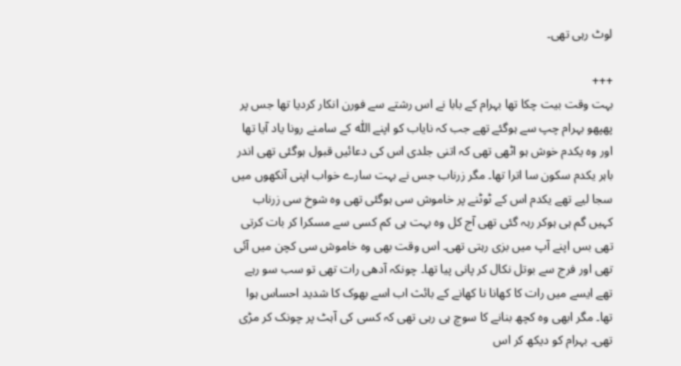لوٹ رہی تھی۔

+++
بہت وقت بیت چکا تھا بہرام کے بابا نے اس رشتے سے فورن انکار کردیا تھا جس پر پھپھو بہرام چپ سے ہوگئے تھے جب کہ نایاب کو اپنے اللّٰہ کے سامنے رونا یاد آیا تھا اور وہ یکدم خوش ہو اٹھی تھی کہ اتنی جلدی اس کی دعائیں قبول ہوگئی تھی اندر باہر یکدم سکون سا اترا تھا۔ مگر زرناب جس نے بہت سارے خواب اپنی آنکھوں میں سجا لیے تھے یکدم اس کے ٹوٹنے پر خاموش سی ہوگئی تھی وہ شوخ سی زرناب کہیں گم ہی ہوکر رہہ گئی تھی آج کل وہ بہت ہی کم کسی سے مسکرا کر بات کرتی تھی بس اپنے آپ میں بزی رہتی تھی۔ اس وقت بھی وہ خاموش سی کچن میں آئی تھی اور فرج سے بوتل نکال کر پانی پیا تھا۔ چونکہ آدھی رات تھی تو سب سو رہے تھے ایسے میں رات کا کھانا نا کھانے کے بائث اب اسے بھوک کا شدید احساس ہوا تھا۔ مگر ابھی وہ کچھ بنانے کا سوچ ہی رہی تھی کہ کسی کی آہٹ پر چونک کر مڑی تھی۔ بہرام کو دیکھ کر اس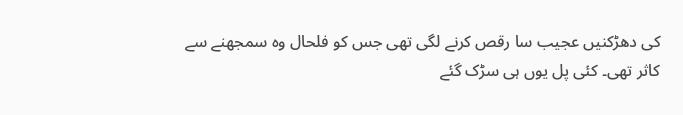کی دھڑکنیں عجیب سا رقص کرنے لگی تھی جس کو فلحال وہ سمجھنے سے کاثر تھی۔ کئی پل یوں ہی سڑک گئے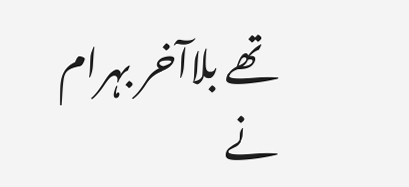تھے بلاآخر بہرام نے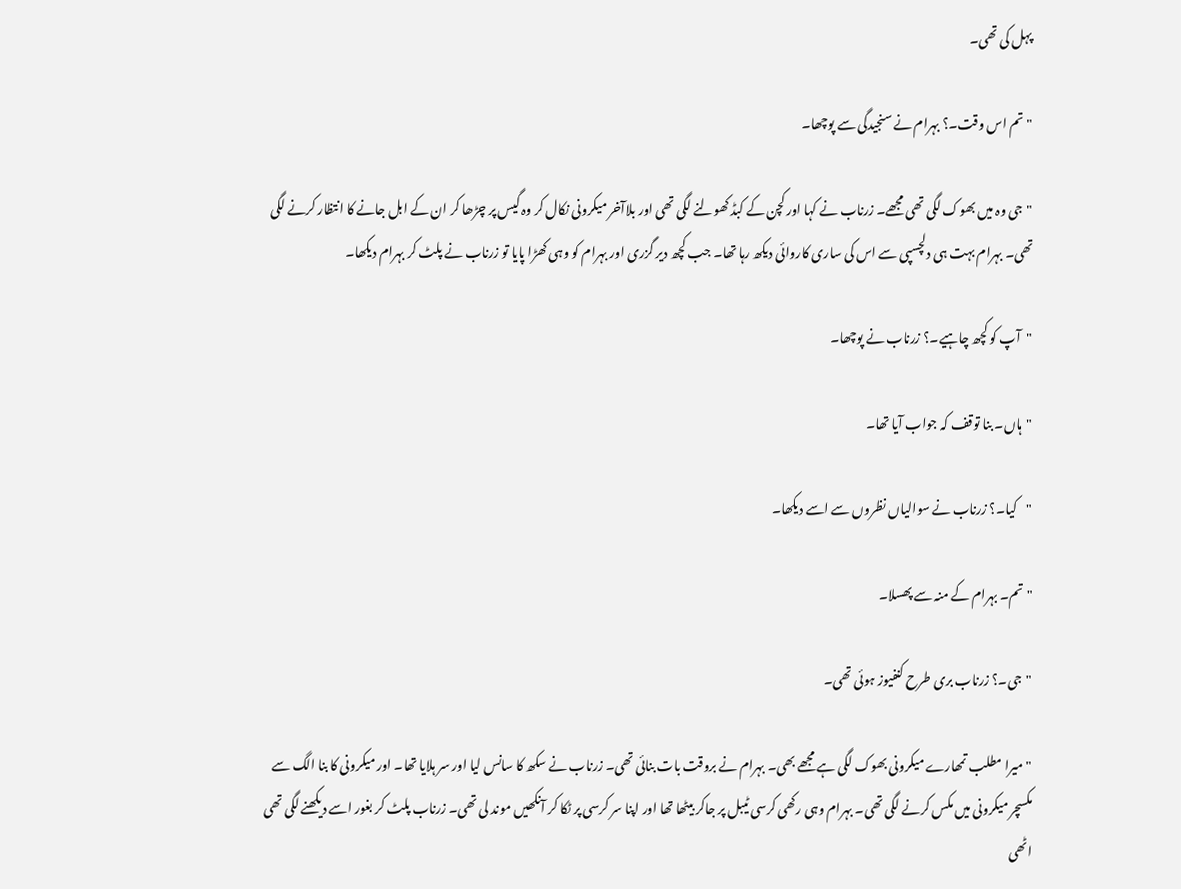پہل کی تھی۔

"تم اس وقت۔؟ بہرام نے سنجیدگی سے پوچھا۔

"جی وہ میں بھوک لگی تھی مجھے۔ زرناب نے کہا اور کچن کے کبڈ کھولنے لگی تھی اور بلاآخر میکرونی نکال کر وہ گیس پر چڑھا کر ان کے ابل جانے کا انتظار کرنے لگی تھی۔ بہرام بہت ہی دلچسپی سے اس کی ساری کاروائی دیکھ رہا تھا۔ جب کچھ دیر گزری اور بہرام کو وہی کھڑا پایا تو زرناب نے پلٹ کر بہرام دیکھا۔

"آپ کو کچھ چاہیے۔؟ زرناب نے پوچھا۔

"ہاں۔ بنا توقف کہ جواب آیا تھا۔

"کیا۔؟ زرناب نے سوالیاں نظروں سے اسے دیکھا۔

"تم۔ بہرام کے منہ سے پھسلا۔

"جی۔؟ زرناب بری طرح کنفیوز ہوئی تھی۔

"میرا مطلب تمھارے میکرونی بھوک لگی ہے مجھے بھی۔ بہرام نے بروقت بات بنائی تھی۔ زرناب نے سکھ کا سانس لیا اور سر ہلایا تھا۔ اور میکرونی کا بنا الگ سے مکسچر میکرونی میں مکس کرنے لگی تھی۔ بہرام وہی رکھی کرسی ٹیبل پر جاکر بیٹھا تھا اور اپنا سر کرسی پر ٹکا کر آنکھیں موند لی تھی۔ زرناب پلٹ کر بغور اسے دیکھنے لگی تھی اٹھی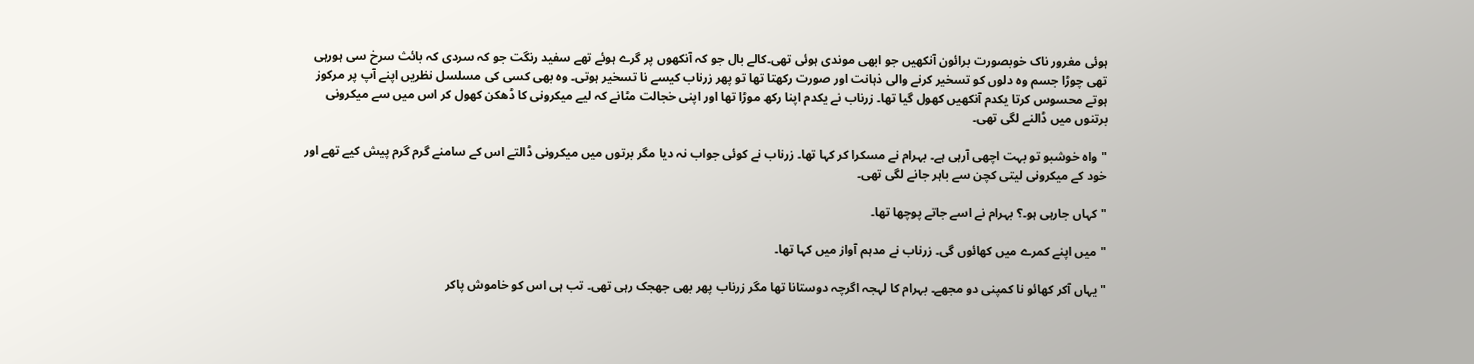ہوئی مغرور ناک خوبصورت برائون آنکھیں جو ابھی موندی ہوئی تھی۔کالے بال جو کہ آنکھوں پر گرے ہوئے تھے سفید رنگت جو کہ سردی کہ بائث سرخ سی ہورہی تھی چوڑا جسم وہ دلوں کو تسخیر کرنے والی ذہانت اور صورت رکھتا تھا تو پھر زرناب کیسے نا تسخیر ہوتی۔ وہ بھی کسی کی مسلسل نظریں اپنے آپ پر مرکوز ہوتے محسوس کرتا یکدم آنکھیں کھول گیا تھا۔ زرناب نے یکدم اپنا رکھ موڑا تھا اور اپنی خجالت مٹانے کہ لیے میکرونی کا ڈھکن کھول کر اس میں سے میکرونی برتنوں میں ڈالنے لگی تھی۔

"واہ خوشبو تو بہت اچھی آرہی ہے۔ بہرام نے مسکرا کر کہا تھا۔ زرناب نے کوئی جواب نہ دیا مگر برتوں میں میکرونی ڈالتے اس کے سامنے گرم گرم پیش کیے تھے اور خود کے میکرونی لیتی کچن سے باہر جانے لگی تھی۔

"کہاں جارہی ہو۔؟ بہرام نے اسے جاتے پوچھا تھا۔

"میں اپنے کمرے میں کھائوں گی۔ زرناب نے مدہم آواز میں کہا تھا۔

"یہاں آکر کھائو نا کمپنی دو مجھے۔ بہرام کا لہجہ اگرچہ دوستانا تھا مگر زرناب پھر بھی جھجک رہی تھی۔ تب ہی اس کو خاموش پاکر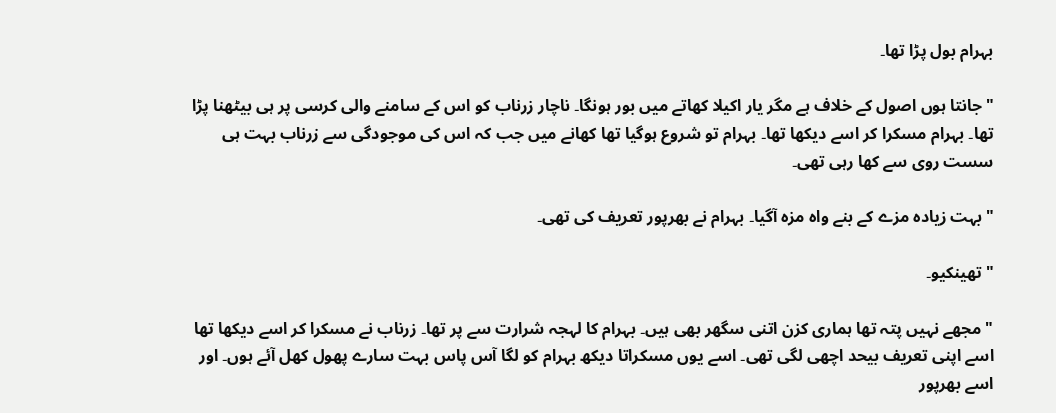بہرام بول پڑا تھا۔

"جانتا ہوں اصول کے خلاف ہے مگر یار اکیلا کھاتے میں بور ہونگا۔ ناچار زرناب کو اس کے سامنے والی کرسی پر ہی بیٹھنا پڑا تھا۔ بہرام مسکرا کر اسے دیکھا تھا۔ بہرام تو شروع ہوگیا تھا کھانے میں جب کہ اس کی موجودگی سے زرناب بہت ہی سست روی سے کھا رہی تھی۔

"بہت زیادہ مزے کے بنے واہ مزہ آگیا۔ بہرام نے بھرپور تعریف کی تھی۔

"تھینکیو۔

"مجھے نہیں پتہ تھا ہماری کزن اتنی سگھر بھی ہیں۔ بہرام کا لہجہ شرارت سے پر تھا۔ زرناب نے مسکرا کر اسے دیکھا تھا اسے اپنی تعریف بیحد اچھی لگی تھی۔ اسے یوں مسکراتا دیکھ بہرام کو لگا آس پاس بہت سارے پھول کھل آئے ہوں۔ اور اسے بھرپور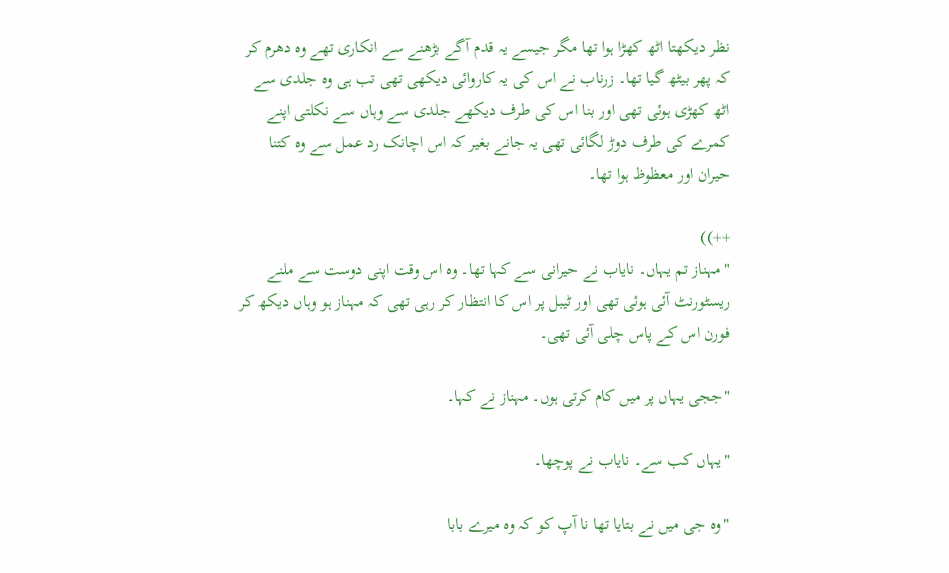نظر دیکھتا اٹھ کھڑا ہوا تھا مگر جیسے یہ قدم آگے بڑھنے سے انکاری تھے وہ دھرم کر کہ پھر بیٹھ گیا تھا۔ زرناب نے اس کی یہ کاروائی دیکھی تھی تب ہی وہ جلدی سے اٹھ کھڑی ہوئی تھی اور بنا اس کی طرف دیکھے جلدی سے وہاں سے نکلتی اپنے کمرے کی طرف دوڑ لگائی تھی یہ جانے بغیر کہ اس اچانک رد عمل سے وہ کتنا حیران اور معظوظ ہوا تھا۔

++))
"مہناز تم یہاں۔ نایاب نے حیرانی سے کہا تھا۔ وہ اس وقت اپنی دوست سے ملنے ریسٹورنٹ آئی ہوئی تھی اور ٹیبل پر اس کا انتظار کر رہی تھی کہ مہناز ہو وہاں دیکھ کر فورن اس کے پاس چلی آئی تھی۔

"ججی یہاں پر میں کام کرتی ہوں۔ مہناز نے کہا۔

"یہاں کب سے۔ نایاب نے پوچھا۔

"وہ جی میں نے بتایا تھا نا آپ کو کہ وہ میرے بابا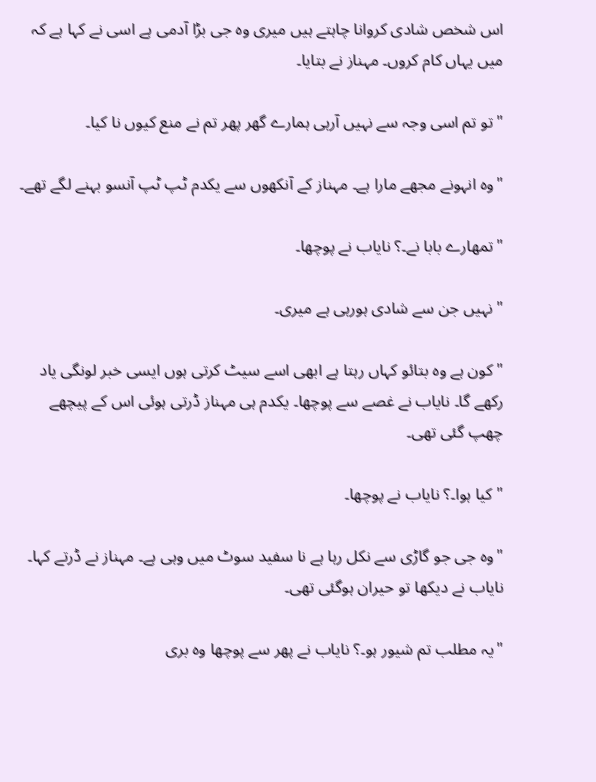اس شخص شادی کروانا چاہتے ہیں میری وہ جی بڑا آدمی ہے اسی نے کہا ہے کہ میں یہاں کام کروں۔ مہناز نے بتایا۔

"تو تم اسی وجہ سے نہیں آرہی ہمارے گھر پھر تم نے منع کیوں نا کیا۔

"وہ انہونے مجھے مارا ہے۔ مہناز کے آنکھوں سے یکدم ٹپ ٹپ آنسو بہنے لگے تھے۔

"تمھارے بابا نے۔؟ نایاب نے پوچھا۔

"نہیں جن سے شادی ہورہی ہے میری۔

"کون ہے وہ بتائو کہاں رہتا ہے ابھی اسے سیٹ کرتی ہوں ایسی خبر لونگی یاد رکھے گا۔ نایاب نے غصے سے پوچھا۔ یکدم ہی مہناز ڈرتی ہوئی اس کے پیچھے چھپ گئی تھی۔

"کیا ہوا۔؟ نایاب نے پوچھا۔

"وہ جی جو گاڑی سے نکل رہا ہے نا سفید سوٹ میں وہی ہے۔ مہناز نے ڈرتے کہا۔ نایاب نے دیکھا تو حیران ہوگئی تھی۔

"یہ مطلب تم شیور ہو۔؟ نایاب نے پھر سے پوچھا وہ بری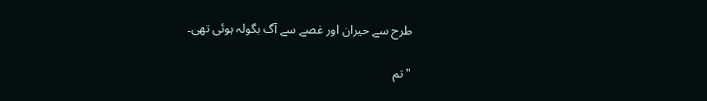طرح سے حیران اور غصے سے آگ بگولہ ہوئی تھی۔

"تم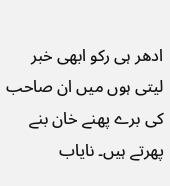ادھر ہی رکو ابھی خبر لیتی ہوں میں ان صاحب کی برے پھنے خان بنے پھرتے ہیں۔ نایاب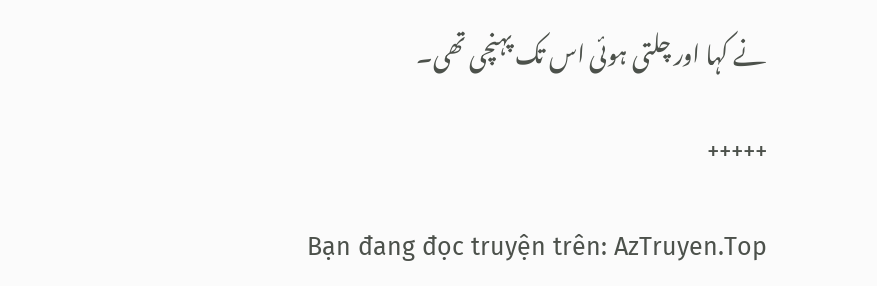نے کہا اور چلتی ہوئی اس تک پہنچی تھی۔

+++++

Bạn đang đọc truyện trên: AzTruyen.Top